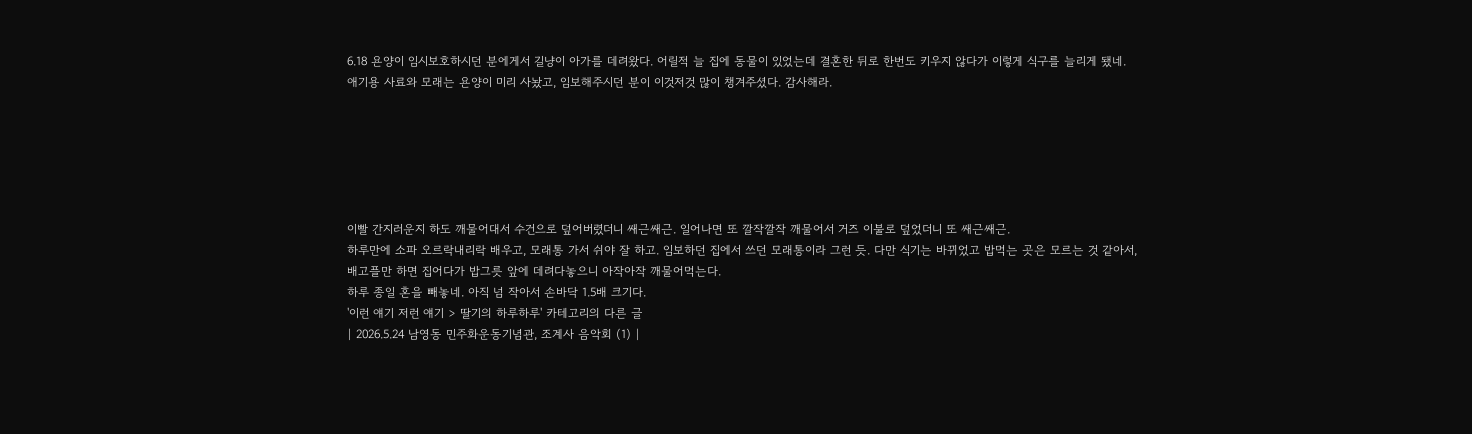6.18 욘양이 임시보호하시던 분에게서 길냥이 아가를 데려왔다. 어릴적 늘 집에 동물이 있었는데 결혼한 뒤로 한번도 키우지 않다가 이렇게 식구를 늘리게 됐네.
애기용 사료와 모래는 욘양이 미리 사놨고, 임보해주시던 분이 이것저것 많이 챙겨주셨다. 감사해라.






이빨 간지러운지 하도 깨물어대서 수건으로 덮어버렸더니 쌔근쌔근. 일어나면 또 깔작깔작 깨물어서 거즈 이불로 덮었더니 또 쌔근쌔근.
하루만에 소파 오르락내리락 배우고, 모래통 가서 쉬야 잘 하고. 임보하던 집에서 쓰던 모래통이라 그런 듯. 다만 식기는 바뀌었고 밥먹는 곳은 모르는 것 같아서, 배고플만 하면 집어다가 밥그릇 앞에 데려다놓으니 아작아작 깨물어먹는다.
하루 종일 혼을 빼놓네. 아직 넘 작아서 손바닥 1.5배 크기다.
'이런 얘기 저런 얘기 > 딸기의 하루하루' 카테고리의 다른 글
| 2026.5.24 남영동 민주화운동기념관, 조계사 음악회 (1) |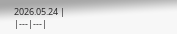2026.05.24 |
|---|---|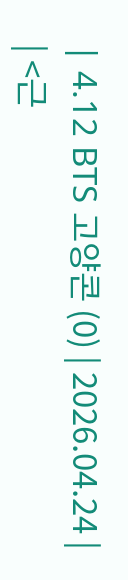| 4.12 BTS 고양콘 (0) | 2026.04.24 |
| <근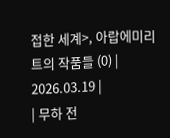접한 세계>, 아랍에미리트의 작품들 (0) | 2026.03.19 |
| 무하 전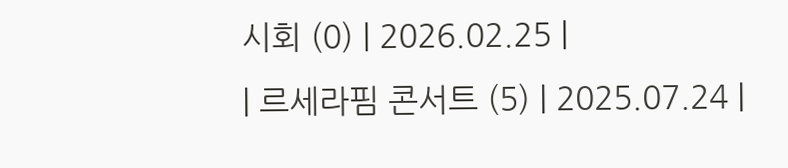시회 (0) | 2026.02.25 |
| 르세라핌 콘서트 (5) | 2025.07.24 |